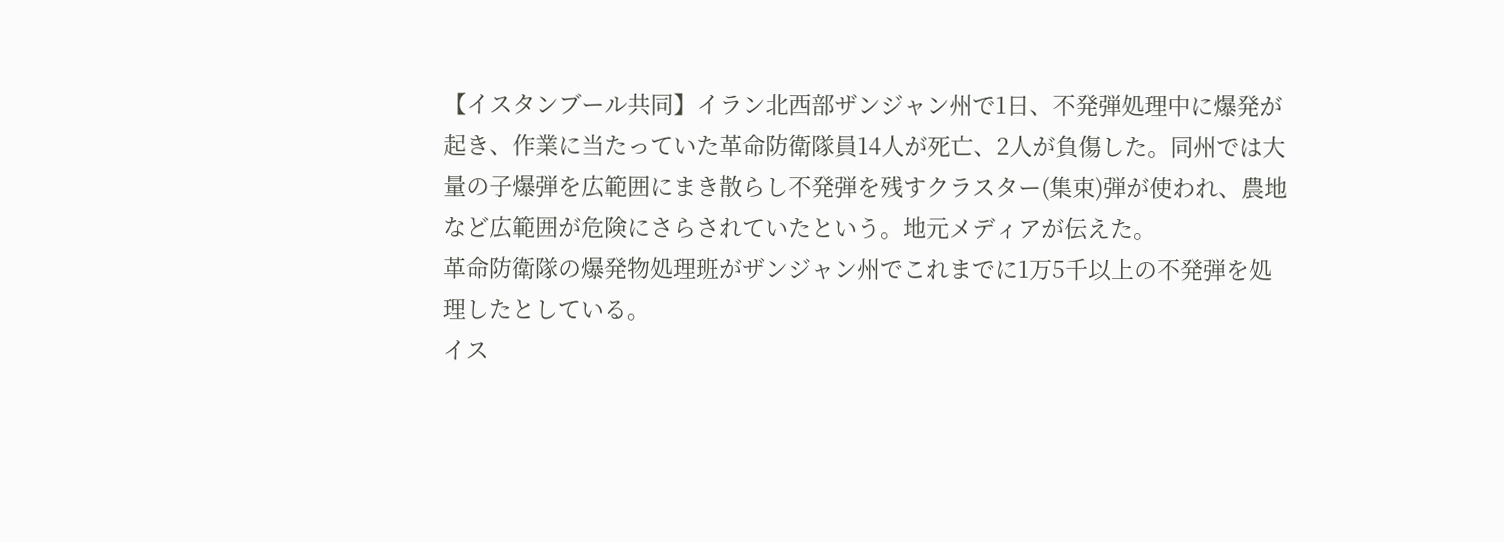【イスタンブール共同】イラン北西部ザンジャン州で1日、不発弾処理中に爆発が起き、作業に当たっていた革命防衛隊員14人が死亡、2人が負傷した。同州では大量の子爆弾を広範囲にまき散らし不発弾を残すクラスター(集束)弾が使われ、農地など広範囲が危険にさらされていたという。地元メディアが伝えた。
革命防衛隊の爆発物処理班がザンジャン州でこれまでに1万5千以上の不発弾を処理したとしている。
イス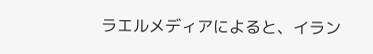ラエルメディアによると、イラン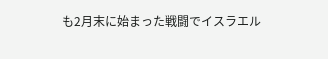も2月末に始まった戦闘でイスラエル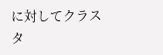に対してクラスタ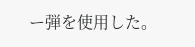ー弾を使用した。